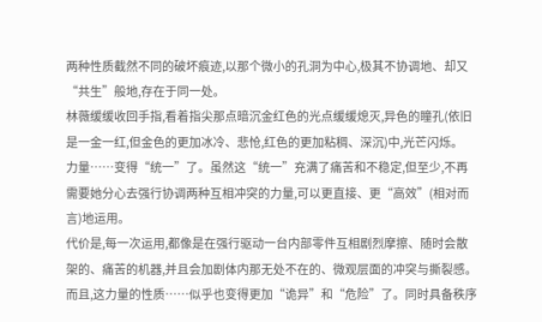两种性质截然不同的破坏痕迹,以那个微小的孔洞为中心,极其不协调地、却又“共生”般地,存在于同一处。
林薇缓缓收回手指,看着指尖那点暗沉金红色的光点缓缓熄灭,异色的瞳孔(依旧是一金一红,但金色的更加冰冷、悲怆,红色的更加粘稠、深沉)中,光芒闪烁。
力量……变得“统一”了。虽然这“统一”充满了痛苦和不稳定,但至少,不再需要她分心去强行协调两种互相冲突的力量,可以更直接、更“高效”(相对而言)地运用。
代价是,每一次运用,都像是在强行驱动一台内部零件互相剧烈摩擦、随时会散架的、痛苦的机器,并且会加剧体内那无处不在的、微观层面的冲突与撕裂感。
而且,这力量的性质……似乎也变得更加“诡异”和“危险”了。同时具备秩序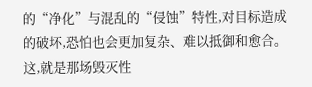的“净化”与混乱的“侵蚀”特性,对目标造成的破坏,恐怕也会更加复杂、难以抵御和愈合。
这,就是那场毁灭性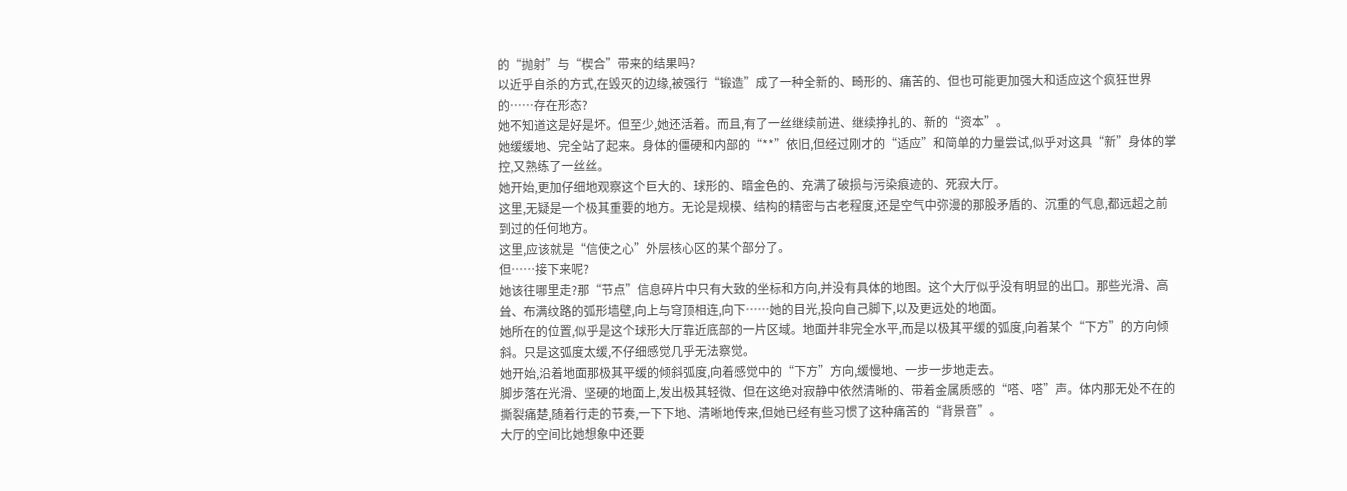的“抛射”与“楔合”带来的结果吗?
以近乎自杀的方式,在毁灭的边缘,被强行“锻造”成了一种全新的、畸形的、痛苦的、但也可能更加强大和适应这个疯狂世界的……存在形态?
她不知道这是好是坏。但至少,她还活着。而且,有了一丝继续前进、继续挣扎的、新的“资本”。
她缓缓地、完全站了起来。身体的僵硬和内部的“**”依旧,但经过刚才的“适应”和简单的力量尝试,似乎对这具“新”身体的掌控,又熟练了一丝丝。
她开始,更加仔细地观察这个巨大的、球形的、暗金色的、充满了破损与污染痕迹的、死寂大厅。
这里,无疑是一个极其重要的地方。无论是规模、结构的精密与古老程度,还是空气中弥漫的那股矛盾的、沉重的气息,都远超之前到过的任何地方。
这里,应该就是“信使之心”外层核心区的某个部分了。
但……接下来呢?
她该往哪里走?那“节点”信息碎片中只有大致的坐标和方向,并没有具体的地图。这个大厅似乎没有明显的出口。那些光滑、高耸、布满纹路的弧形墙壁,向上与穹顶相连,向下……她的目光,投向自己脚下,以及更远处的地面。
她所在的位置,似乎是这个球形大厅靠近底部的一片区域。地面并非完全水平,而是以极其平缓的弧度,向着某个“下方”的方向倾斜。只是这弧度太缓,不仔细感觉几乎无法察觉。
她开始,沿着地面那极其平缓的倾斜弧度,向着感觉中的“下方”方向,缓慢地、一步一步地走去。
脚步落在光滑、坚硬的地面上,发出极其轻微、但在这绝对寂静中依然清晰的、带着金属质感的“嗒、嗒”声。体内那无处不在的撕裂痛楚,随着行走的节奏,一下下地、清晰地传来,但她已经有些习惯了这种痛苦的“背景音”。
大厅的空间比她想象中还要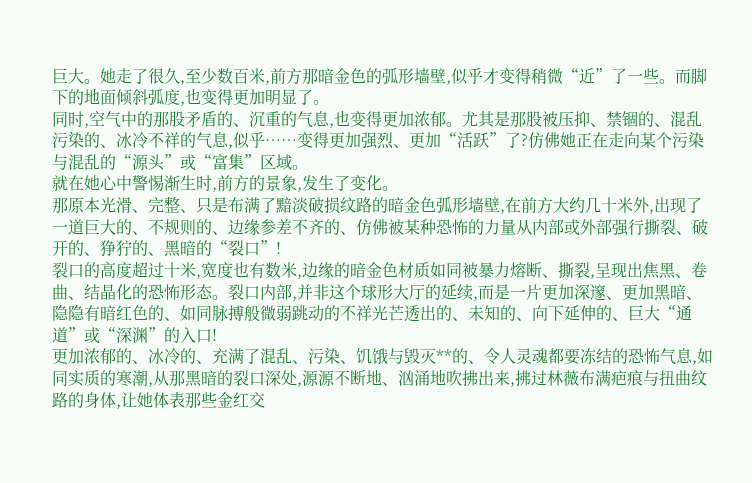巨大。她走了很久,至少数百米,前方那暗金色的弧形墙壁,似乎才变得稍微“近”了一些。而脚下的地面倾斜弧度,也变得更加明显了。
同时,空气中的那股矛盾的、沉重的气息,也变得更加浓郁。尤其是那股被压抑、禁锢的、混乱污染的、冰冷不祥的气息,似乎……变得更加强烈、更加“活跃”了?仿佛她正在走向某个污染与混乱的“源头”或“富集”区域。
就在她心中警惕渐生时,前方的景象,发生了变化。
那原本光滑、完整、只是布满了黯淡破损纹路的暗金色弧形墙壁,在前方大约几十米外,出现了一道巨大的、不规则的、边缘参差不齐的、仿佛被某种恐怖的力量从内部或外部强行撕裂、破开的、狰狞的、黑暗的“裂口”!
裂口的高度超过十米,宽度也有数米,边缘的暗金色材质如同被暴力熔断、撕裂,呈现出焦黑、卷曲、结晶化的恐怖形态。裂口内部,并非这个球形大厅的延续,而是一片更加深邃、更加黑暗、隐隐有暗红色的、如同脉搏般微弱跳动的不祥光芒透出的、未知的、向下延伸的、巨大“通道”或“深渊”的入口!
更加浓郁的、冰冷的、充满了混乱、污染、饥饿与毁灭**的、令人灵魂都要冻结的恐怖气息,如同实质的寒潮,从那黑暗的裂口深处,源源不断地、汹涌地吹拂出来,拂过林薇布满疤痕与扭曲纹路的身体,让她体表那些金红交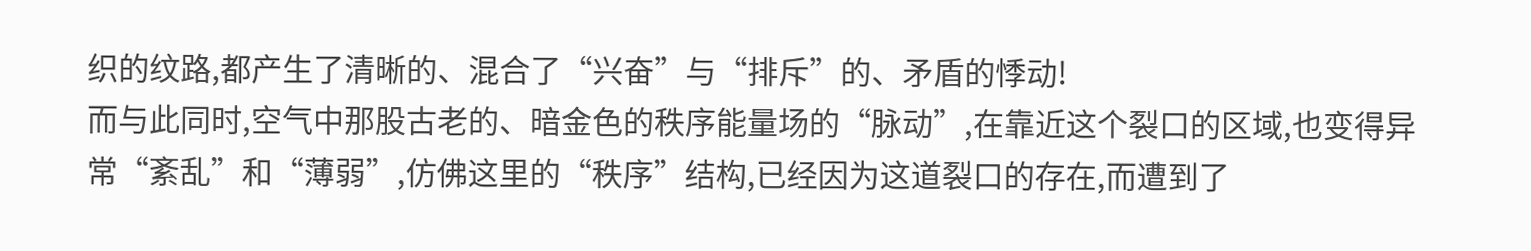织的纹路,都产生了清晰的、混合了“兴奋”与“排斥”的、矛盾的悸动!
而与此同时,空气中那股古老的、暗金色的秩序能量场的“脉动”,在靠近这个裂口的区域,也变得异常“紊乱”和“薄弱”,仿佛这里的“秩序”结构,已经因为这道裂口的存在,而遭到了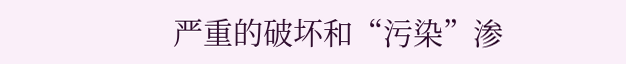严重的破坏和“污染”渗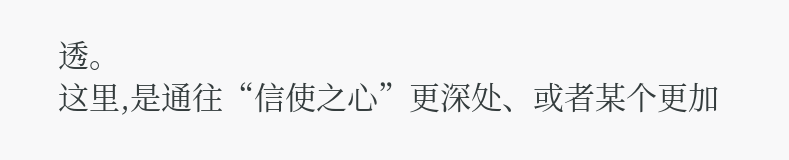透。
这里,是通往“信使之心”更深处、或者某个更加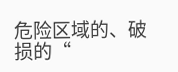危险区域的、破损的“